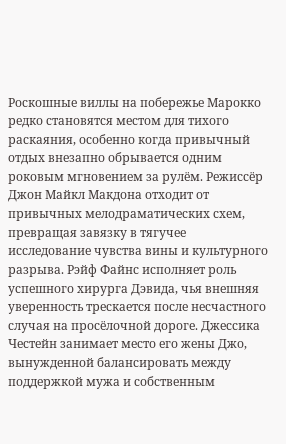Роскошные виллы на побережье Марокко редко становятся местом для тихого раскаяния, особенно когда привычный отдых внезапно обрывается одним роковым мгновением за рулём. Режиссёр Джон Майкл Макдона отходит от привычных мелодраматических схем, превращая завязку в тягучее исследование чувства вины и культурного разрыва. Рэйф Файнс исполняет роль успешного хирурга Дэвида, чья внешняя уверенность трескается после несчастного случая на просёлочной дороге. Джессика Честейн занимает место его жены Джо, вынужденной балансировать между поддержкой мужа и собственным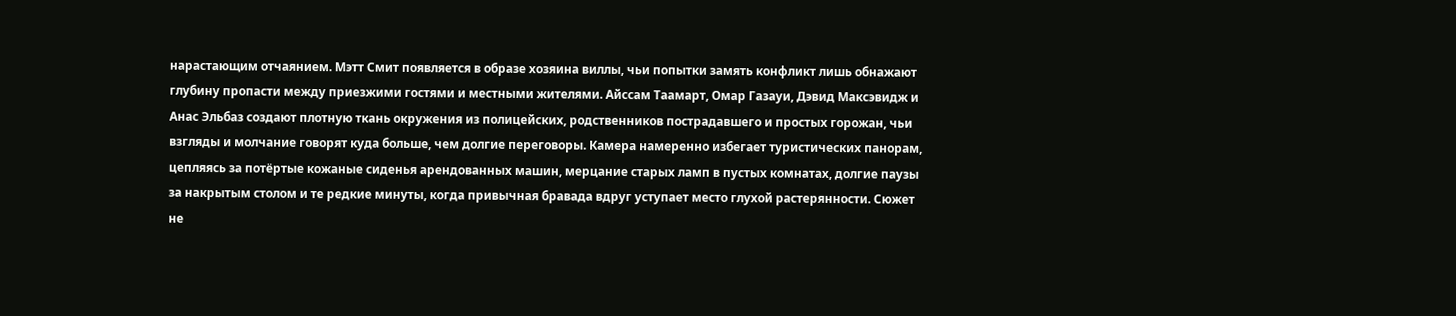нарастающим отчаянием. Мэтт Смит появляется в образе хозяина виллы, чьи попытки замять конфликт лишь обнажают глубину пропасти между приезжими гостями и местными жителями. Айссам Таамарт, Омар Газауи, Дэвид Максэвидж и Анас Эльбаз создают плотную ткань окружения из полицейских, родственников пострадавшего и простых горожан, чьи взгляды и молчание говорят куда больше, чем долгие переговоры. Камера намеренно избегает туристических панорам, цепляясь за потёртые кожаные сиденья арендованных машин, мерцание старых ламп в пустых комнатах, долгие паузы за накрытым столом и те редкие минуты, когда привычная бравада вдруг уступает место глухой растерянности. Сюжет не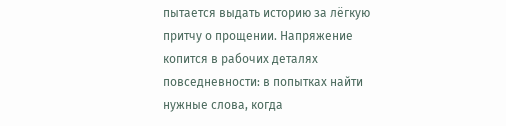пытается выдать историю за лёгкую притчу о прощении. Напряжение копится в рабочих деталях повседневности: в попытках найти нужные слова, когда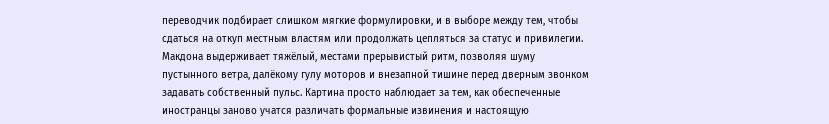переводчик подбирает слишком мягкие формулировки, и в выборе между тем, чтобы сдаться на откуп местным властям или продолжать цепляться за статус и привилегии. Макдона выдерживает тяжёлый, местами прерывистый ритм, позволяя шуму пустынного ветра, далёкому гулу моторов и внезапной тишине перед дверным звонком задавать собственный пульс. Картина просто наблюдает за тем, как обеспеченные иностранцы заново учатся различать формальные извинения и настоящую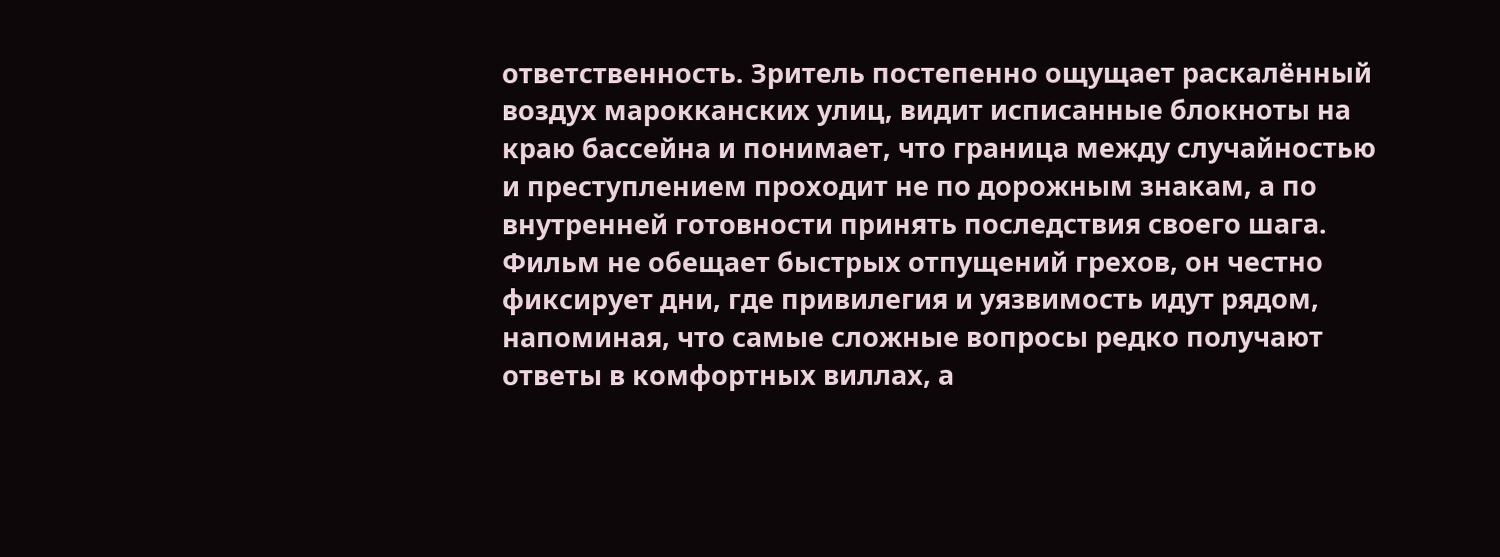ответственность. Зритель постепенно ощущает раскалённый воздух марокканских улиц, видит исписанные блокноты на краю бассейна и понимает, что граница между случайностью и преступлением проходит не по дорожным знакам, а по внутренней готовности принять последствия своего шага. Фильм не обещает быстрых отпущений грехов, он честно фиксирует дни, где привилегия и уязвимость идут рядом, напоминая, что самые сложные вопросы редко получают ответы в комфортных виллах, а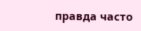правда часто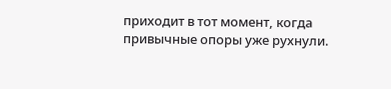приходит в тот момент, когда привычные опоры уже рухнули.